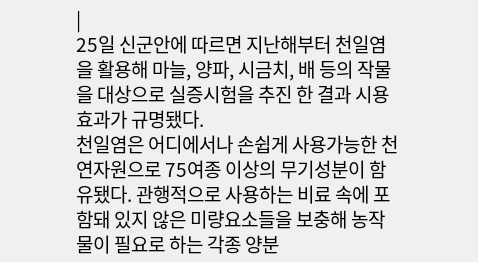|
25일 신군안에 따르면 지난해부터 천일염을 활용해 마늘, 양파, 시금치, 배 등의 작물을 대상으로 실증시험을 추진 한 결과 시용효과가 규명됐다.
천일염은 어디에서나 손쉽게 사용가능한 천연자원으로 75여종 이상의 무기성분이 함유됐다. 관행적으로 사용하는 비료 속에 포함돼 있지 않은 미량요소들을 보충해 농작물이 필요로 하는 각종 양분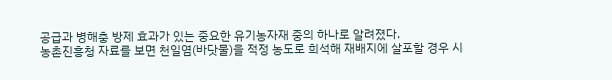공급과 병해충 방제 효과가 있는 중요한 유기농자재 중의 하나로 알려졌다.
농촌진흥청 자료를 보면 천일염(바닷물)을 적정 농도로 희석해 재배지에 살포할 경우 시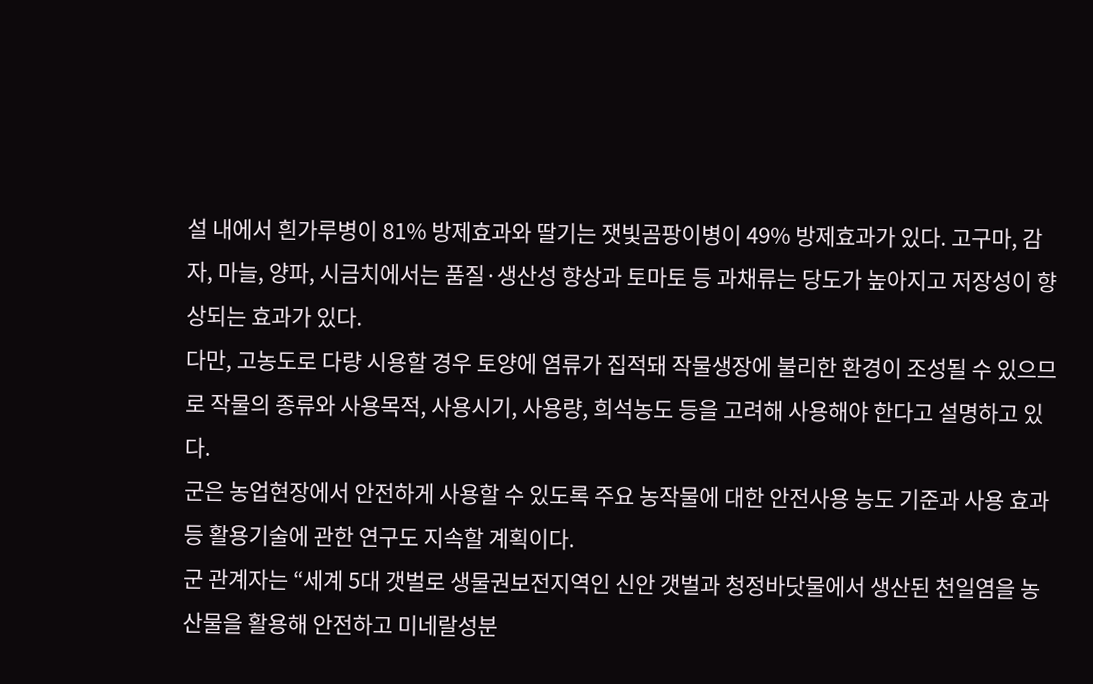설 내에서 흰가루병이 81% 방제효과와 딸기는 잿빛곰팡이병이 49% 방제효과가 있다. 고구마, 감자, 마늘, 양파, 시금치에서는 품질·생산성 향상과 토마토 등 과채류는 당도가 높아지고 저장성이 향상되는 효과가 있다.
다만, 고농도로 다량 시용할 경우 토양에 염류가 집적돼 작물생장에 불리한 환경이 조성될 수 있으므로 작물의 종류와 사용목적, 사용시기, 사용량, 희석농도 등을 고려해 사용해야 한다고 설명하고 있다.
군은 농업현장에서 안전하게 사용할 수 있도록 주요 농작물에 대한 안전사용 농도 기준과 사용 효과 등 활용기술에 관한 연구도 지속할 계획이다.
군 관계자는 “세계 5대 갯벌로 생물권보전지역인 신안 갯벌과 청정바닷물에서 생산된 천일염을 농산물을 활용해 안전하고 미네랄성분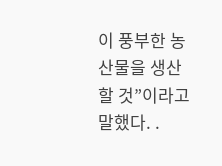이 풍부한 농산물을 생산할 것”이라고 말했다. .